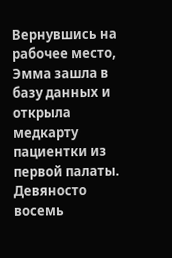Вернувшись на рабочее место, Эмма зашла в базу данных и открыла медкарту пациентки из первой палаты. Девяносто восемь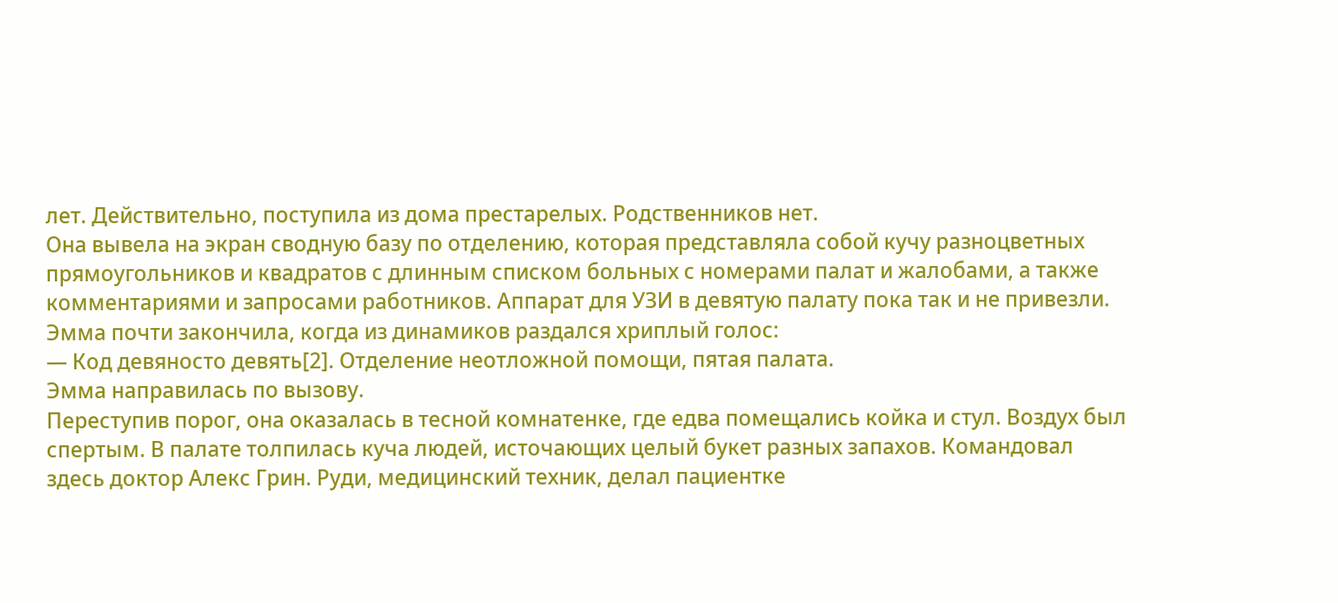лет. Действительно, поступила из дома престарелых. Родственников нет.
Она вывела на экран сводную базу по отделению, которая представляла собой кучу разноцветных прямоугольников и квадратов с длинным списком больных с номерами палат и жалобами, а также комментариями и запросами работников. Аппарат для УЗИ в девятую палату пока так и не привезли.
Эмма почти закончила, когда из динамиков раздался хриплый голос:
— Код девяносто девять[2]. Отделение неотложной помощи, пятая палата.
Эмма направилась по вызову.
Переступив порог, она оказалась в тесной комнатенке, где едва помещались койка и стул. Воздух был спертым. В палате толпилась куча людей, источающих целый букет разных запахов. Командовал здесь доктор Алекс Грин. Руди, медицинский техник, делал пациентке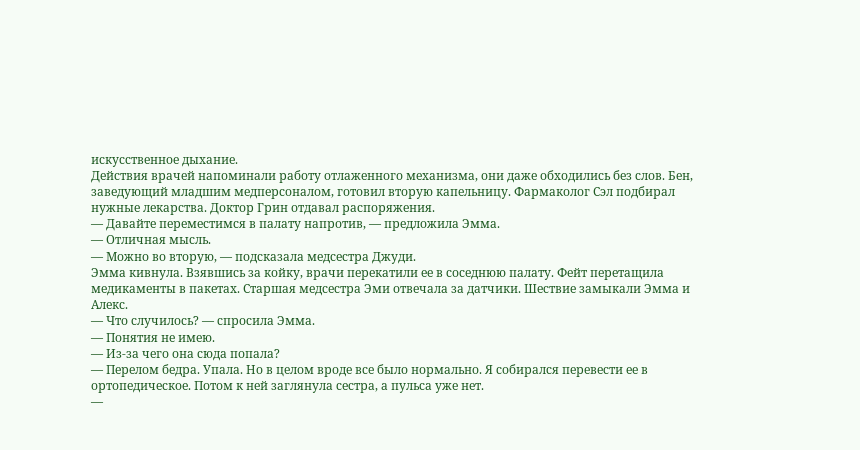искусственное дыхание.
Действия врачей напоминали работу отлаженного механизма, они даже обходились без слов. Бен, заведующий младшим медперсоналом, готовил вторую капельницу. Фармаколог Сэл подбирал нужные лекарства. Доктор Грин отдавал распоряжения.
— Давайте переместимся в палату напротив, — предложила Эмма.
— Отличная мысль.
— Можно во вторую, — подсказала медсестра Джуди.
Эмма кивнула. Взявшись за койку, врачи перекатили ее в соседнюю палату. Фейт перетащила медикаменты в пакетах. Старшая медсестра Эми отвечала за датчики. Шествие замыкали Эмма и Алекс.
— Что случилось? — спросила Эмма.
— Понятия не имею.
— Из-за чего она сюда попала?
— Перелом бедра. Упала. Но в целом вроде все было нормально. Я собирался перевести ее в ортопедическое. Потом к ней заглянула сестра, а пульса уже нет.
—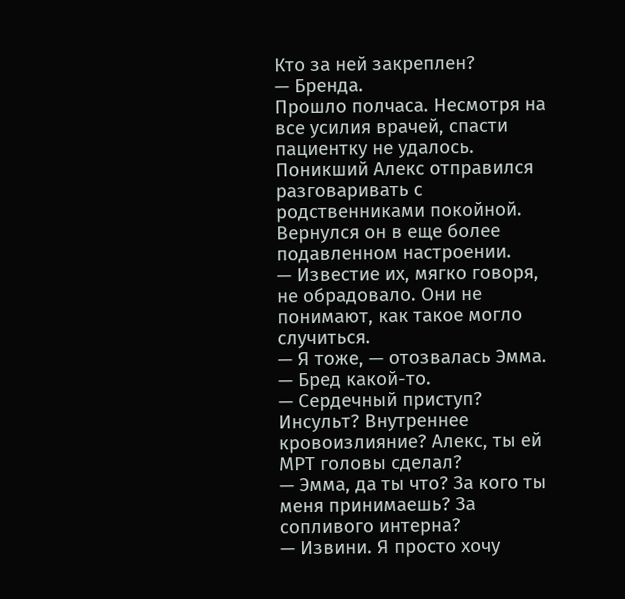Кто за ней закреплен?
— Бренда.
Прошло полчаса. Несмотря на все усилия врачей, спасти пациентку не удалось.
Поникший Алекс отправился разговаривать с родственниками покойной. Вернулся он в еще более подавленном настроении.
— Известие их, мягко говоря, не обрадовало. Они не понимают, как такое могло случиться.
— Я тоже, — отозвалась Эмма.
— Бред какой-то.
— Сердечный приступ? Инсульт? Внутреннее кровоизлияние? Алекс, ты ей МРТ головы сделал?
— Эмма, да ты что? За кого ты меня принимаешь? За сопливого интерна?
— Извини. Я просто хочу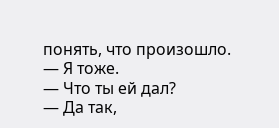понять, что произошло.
— Я тоже.
— Что ты ей дал?
— Да так,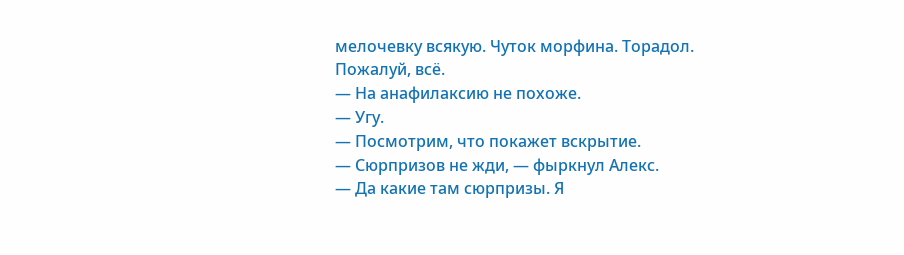мелочевку всякую. Чуток морфина. Торадол. Пожалуй, всё.
— На анафилаксию не похоже.
— Угу.
— Посмотрим, что покажет вскрытие.
— Сюрпризов не жди, — фыркнул Алекс.
— Да какие там сюрпризы. Я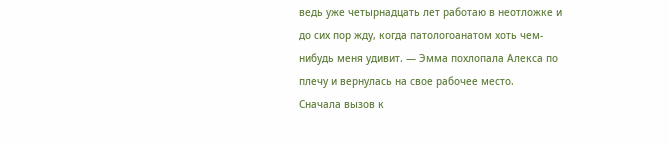ведь уже четырнадцать лет работаю в неотложке и до сих пор жду, когда патологоанатом хоть чем-нибудь меня удивит. — Эмма похлопала Алекса по плечу и вернулась на свое рабочее место.
Сначала вызов к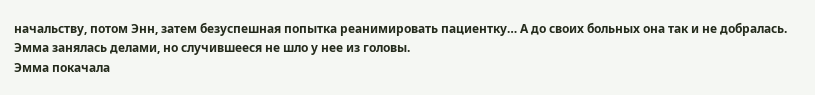начальству, потом Энн, затем безуспешная попытка реанимировать пациентку… А до своих больных она так и не добралась. Эмма занялась делами, но случившееся не шло у нее из головы.
Эмма покачала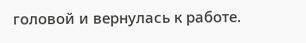головой и вернулась к работе.